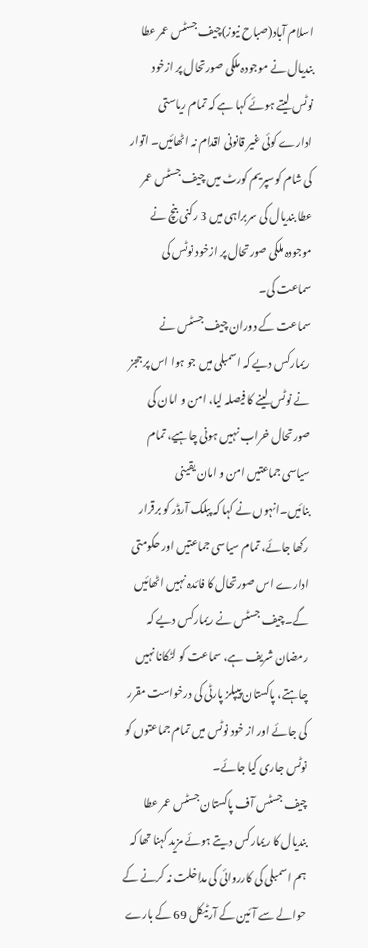اسلام آباد(صباح نیوز)چیف جسٹس عمر عطا بندیال نے موجودہ ملکی صورتحال پر ازخود نوٹس لیتے ہوئے کہا ہے کہ تمام ریاستی ادارے کوئی غیر قانونی اقدام نہ اٹھائیں۔ اتوار کی شام کوسپریم کورٹ میں چیف جسٹس عمر عطا بندیال کی سربراہی میں 3 رکنی بنچ نے موجودہ ملکی صورتحال پر ازخود نوٹس کی سماعت کی۔
سماعت کے دوران چیف جسٹس نے ریمارکس دیے کہ اسمبلی میں جو ہوا اس پر ججز نے نوٹس لینے کا فیصلہ لیا، امن و امان کی صورتحال خراب نہیں ہونی چاہیے، تمام سیاسی جماعتیں امن و امان یقینی بنائیں۔انہوں نے کہا کہ پبلک آرڈر کو برقرار رکھا جائے، تمام سیاسی جماعتیں اور حکومتی ادارے اس صورتحال کا فائدہ نہیں اٹھائیں گے۔چیف جسٹس نے ریمارکس دیے کہ رمضان شریف ہے، سماعت کو لٹکانا نہیں چاہتے، پاکستان پیپلز پارٹی کی درخواست مقرر کی جائے اور از خود نوٹس میں تمام جماعتوں کو نوٹس جاری کیا جائے۔
چیف جسٹس آف پاکستان جسٹس عمر عطا بندیال کا ریمارکس دیتے ہوئے مزید کہنا تھا کہ ہم اسمبلی کی کارروائی کی مداخلت نہ کرنے کے حوالے سے آئین کے آرٹیکل 69 کے بارے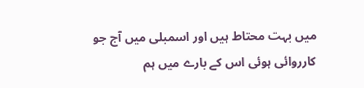میں بہت محتاط ہیں اور اسمبلی میں آج جو کارروائی ہوئی اس کے بارے میں ہم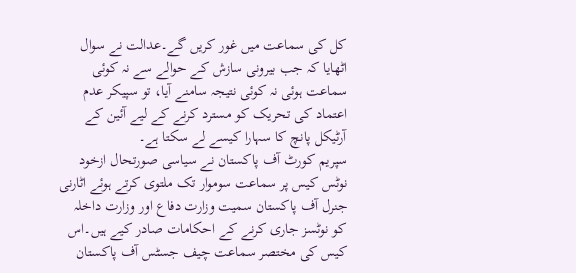کل کی سماعت میں غور کریں گے۔عدالت نے سوال اٹھایا کہ جب بیرونی سازش کے حوالے سے نہ کوئی سماعت ہوئی نہ کوئی نتیجہ سامنے آیا، تو سپیکر عدم اعتماد کی تحریک کو مسترد کرنے کے لیے آئین کے آرٹیکل پانچ کا سہارا کیسے لے سکتا ہے۔
سپریم کورٹ آف پاکستان نے سیاسی صورتحال ازخود نوٹس کیس پر سماعت سوموار تک ملتوی کرتے ہوئے اٹارنی جنرل آف پاکستان سمیت وزارت دفاع اور وزارت داخلہ کو نوٹسز جاری کرنے کے احکامات صادر کیے ہیں۔اس کیس کی مختصر سماعت چیف جسٹس آف پاکستان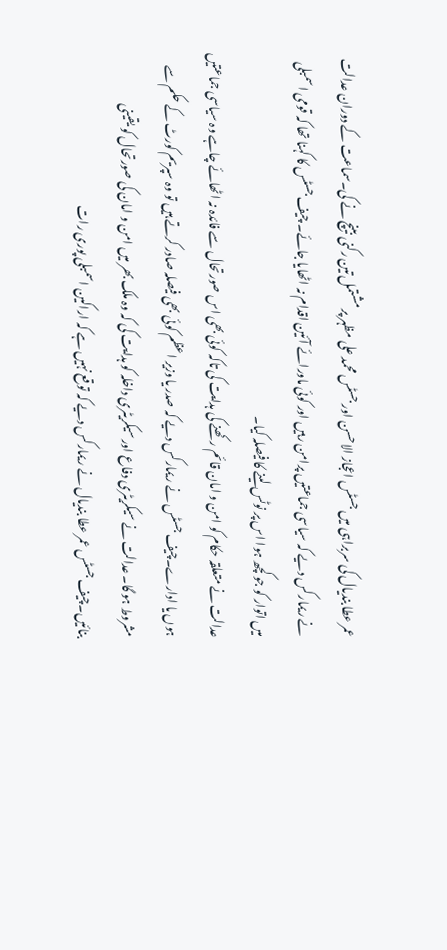عمر عطا بندیال کی سربراہی میں جسٹس اعجاز الاحسن اور جسٹس محمد علی مظہر پر مشتمل تین رکنی بینچ نے کی۔سماعت کے دوران عدالت نے ریمارکس دیے کہ سیاسی جماعتیں پرامن رہیں اور کوئی ماورائے آئین اقدام نہ اٹھایا جائے۔ چیف جسٹس کا کہنا تھا کہ قومی اسمبلی میں اتوار کو جو کچھ ہوا اس پر نوٹس لینے کا فیصلہ کیا۔
عدالت نے متعلقہ حکام کو امن و امان قائم رکھنے کی ہدایت کی تاکہ کوئی بھی اس صورتحال سے فائدہ نہ اٹھائے چاہے وہ سیاسی جماعتیں ہوں یا ادارے۔چیف جسٹس نے ریمارکس دیے کہ صدر یا وزیر اعظم کوئی بھی فیصلہ صادر کرتے ہیں تو وہ سپریم کورٹ کے حکم سے مشروط ہو گا۔ عدالت نے سیکریٹری دفاع اور سیکریٹری داخلہ کو ہدایت کی کہ وہ ملک بھر میں امن و امان کی صورتحال کو یقینی بنائیں۔چیف جسٹس عمر عطا بندیال نے ریمارکس دیے کہ توقع نہیں ہے کہ اراکین اسمبلی پوری رات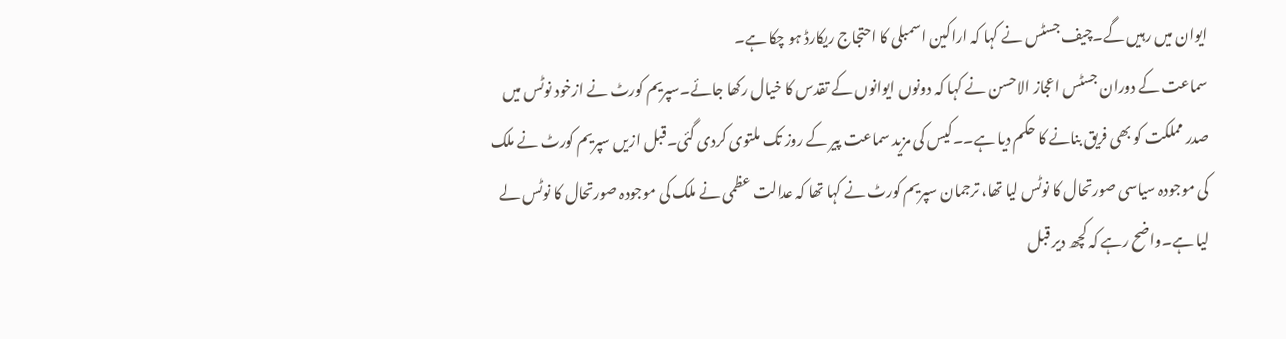ایوان میں رہیں گے۔چیف جسٹس نے کہا کہ اراکین اسمبلی کا احتجاج ریکارڈ ہو چکا ہے۔
سماعت کے دوران جسٹس اعجاز الاحسن نے کہا کہ دونوں ایوانوں کے تقدس کا خیال رکھا جائے۔سپریم کورٹ نے ازخود نوٹس میں صدر مملکت کو بھی فریق بنانے کا حکم دیا ہے۔۔کیس کی مزید سماعت پیر کے روز تک ملتوی کردی گئی۔قبل ازیں سپریم کورٹ نے ملک کی موجودہ سیاسی صورتحال کا نوٹس لیا تھا، ترجمان سپریم کورٹ نے کہا تھا کہ عدالت عظمی نے ملک کی موجودہ صورتحال کا نوٹس لے لیا ہے۔واضح رہے کہ کچھ دیر قبل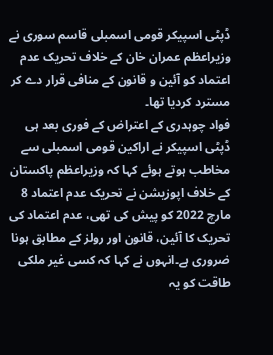ڈپٹی اسپیکر قومی اسمبلی قاسم سوری نے وزیراعظم عمران خان کے خلاف تحریک عدم اعتماد کو آئین و قانون کے منافی قرار دے کر مسترد کردیا تھا۔
فواد چوہدری کے اعتراض کے فوری بعد ہی ڈپٹی اسپیکر نے اراکین قومی اسمبلی سے مخاطب ہوتے ہوئے کہا کہ وزیراعظم پاکستان کے خلاف اپوزیشن نے تحریک عدم اعتماد 8 مارچ 2022 کو پیش کی تھی، عدم اعتماد کی تحریک کا آئین، قانون اور رولز کے مطابق ہونا ضروری ہے۔انہوں نے کہا کہ کسی غیر ملکی طاقت کو یہ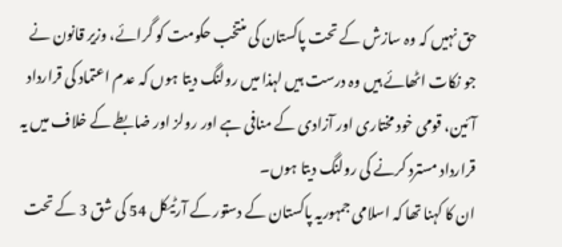حق نہیں کہ وہ سازش کے تحت پاکستان کی منتخب حکومت کو گرائے، وزیر قانون نے جو نکات اٹھائے ہیں وہ درست ہیں لہذا میں رولنگ دیتا ہوں کہ عدم اعتماد کی قرارداد آئین، قومی خود مختاری اور آزادی کے منافی ہے اور رولز اور ضابطے کے خلاف میں یہ قرارداد مسترد کرنے کی رولنگ دیتا ہوں۔
ان کا کہنا تھا کہ اسلامی جمہوریہ پاکستان کے دستور کے آرٹیکل 54 کی شق 3 کے تحت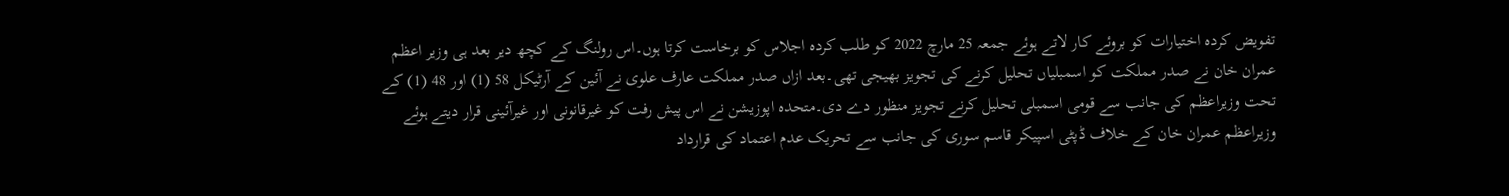تفویض کردہ اختیارات کو بروئے کار لاتے ہوئے جمعہ 25 مارچ 2022 کو طلب کردہ اجلاس کو برخاست کرتا ہوں۔اس رولنگ کے کچھ دیر بعد ہی وزیر اعظم عمران خان نے صدر مملکت کو اسمبلیاں تحلیل کرنے کی تجویز بھیجی تھی۔بعد ازاں صدر مملکت عارف علوی نے آئین کے آرٹیکل 58 (1) اور 48 (1) کے تحت وزیراعظم کی جانب سے قومی اسمبلی تحلیل کرنے تجویز منظور دے دی۔متحدہ اپوزیشن نے اس پیش رفت کو غیرقانونی اور غیرآئینی قرار دیتے ہوئے وزیراعظم عمران خان کے خلاف ڈپٹی اسپیکر قاسم سوری کی جانب سے تحریک عدم اعتماد کی قرارداد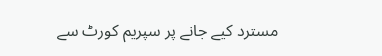مسترد کیے جانے پر سپریم کورٹ سے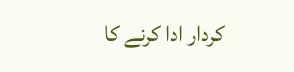کردار ادا کرنے کا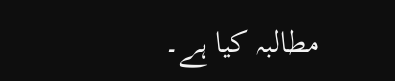مطالبہ کیا ہے۔